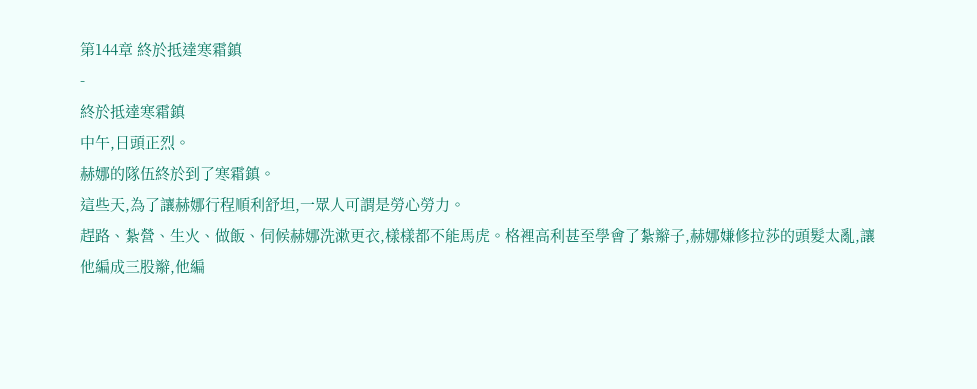第144章 終於抵達寒霜鎮
-
終於抵達寒霜鎮
中午,日頭正烈。
赫娜的隊伍終於到了寒霜鎮。
這些天,為了讓赫娜行程順利舒坦,一眾人可謂是勞心勞力。
趕路、紮營、生火、做飯、伺候赫娜洗漱更衣,樣樣都不能馬虎。格裡高利甚至學會了紮辮子,赫娜嫌修拉莎的頭髮太亂,讓他編成三股辮,他編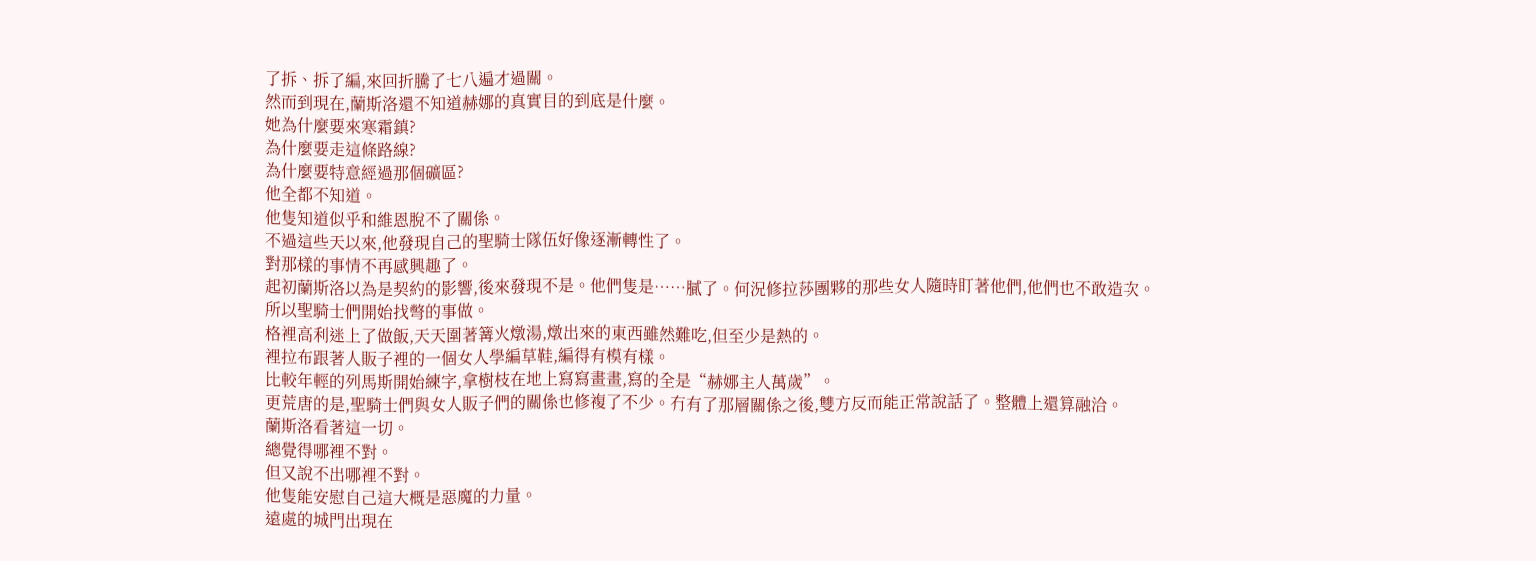了拆、拆了編,來回折騰了七八遍才過關。
然而到現在,蘭斯洛還不知道赫娜的真實目的到底是什麼。
她為什麼要來寒霜鎮?
為什麼要走這條路線?
為什麼要特意經過那個礦區?
他全都不知道。
他隻知道似乎和維恩脫不了關係。
不過這些天以來,他發現自己的聖騎士隊伍好像逐漸轉性了。
對那樣的事情不再感興趣了。
起初蘭斯洛以為是契約的影響,後來發現不是。他們隻是……膩了。何況修拉莎團夥的那些女人隨時盯著他們,他們也不敢造次。
所以聖騎士們開始找彆的事做。
格裡高利迷上了做飯,天天圍著篝火燉湯,燉出來的東西雖然難吃,但至少是熱的。
裡拉布跟著人販子裡的一個女人學編草鞋,編得有模有樣。
比較年輕的列馬斯開始練字,拿樹枝在地上寫寫畫畫,寫的全是“赫娜主人萬歲”。
更荒唐的是,聖騎士們與女人販子們的關係也修複了不少。冇有了那層關係之後,雙方反而能正常說話了。整體上還算融洽。
蘭斯洛看著這一切。
總覺得哪裡不對。
但又說不出哪裡不對。
他隻能安慰自己這大概是惡魔的力量。
遠處的城門出現在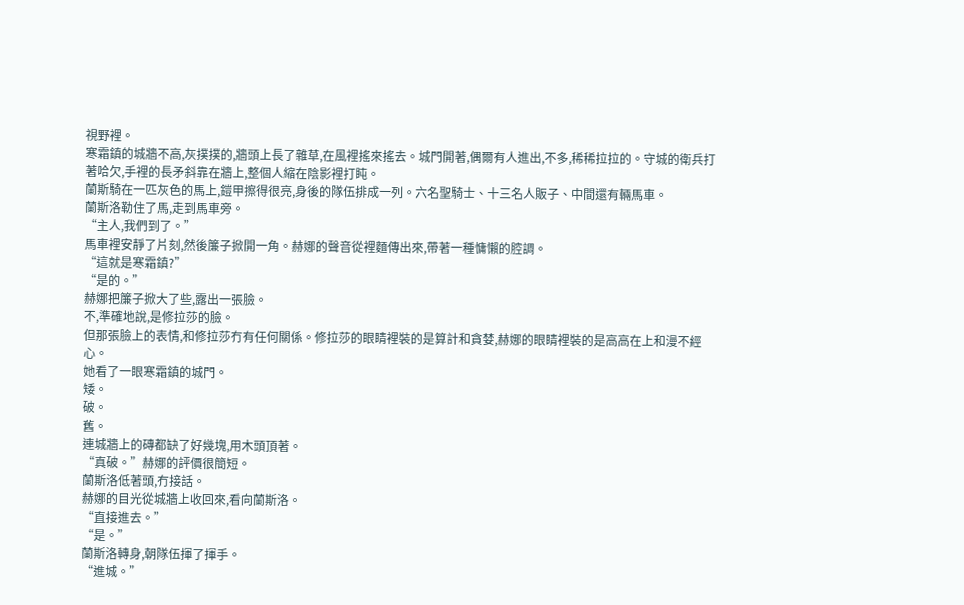視野裡。
寒霜鎮的城牆不高,灰撲撲的,牆頭上長了雜草,在風裡搖來搖去。城門開著,偶爾有人進出,不多,稀稀拉拉的。守城的衛兵打著哈欠,手裡的長矛斜靠在牆上,整個人縮在陰影裡打盹。
蘭斯騎在一匹灰色的馬上,鎧甲擦得很亮,身後的隊伍排成一列。六名聖騎士、十三名人販子、中間還有輛馬車。
蘭斯洛勒住了馬,走到馬車旁。
“主人,我們到了。”
馬車裡安靜了片刻,然後簾子掀開一角。赫娜的聲音從裡麵傳出來,帶著一種慵懶的腔調。
“這就是寒霜鎮?”
“是的。”
赫娜把簾子掀大了些,露出一張臉。
不,準確地說,是修拉莎的臉。
但那張臉上的表情,和修拉莎冇有任何關係。修拉莎的眼睛裡裝的是算計和貪婪,赫娜的眼睛裡裝的是高高在上和漫不經心。
她看了一眼寒霜鎮的城門。
矮。
破。
舊。
連城牆上的磚都缺了好幾塊,用木頭頂著。
“真破。”赫娜的評價很簡短。
蘭斯洛低著頭,冇接話。
赫娜的目光從城牆上收回來,看向蘭斯洛。
“直接進去。”
“是。”
蘭斯洛轉身,朝隊伍揮了揮手。
“進城。”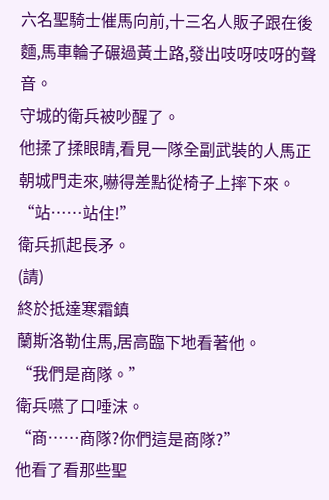六名聖騎士催馬向前,十三名人販子跟在後麵,馬車輪子碾過黃土路,發出吱呀吱呀的聲音。
守城的衛兵被吵醒了。
他揉了揉眼睛,看見一隊全副武裝的人馬正朝城門走來,嚇得差點從椅子上摔下來。
“站……站住!”
衛兵抓起長矛。
(請)
終於抵達寒霜鎮
蘭斯洛勒住馬,居高臨下地看著他。
“我們是商隊。”
衛兵嚥了口唾沫。
“商……商隊?你們這是商隊?”
他看了看那些聖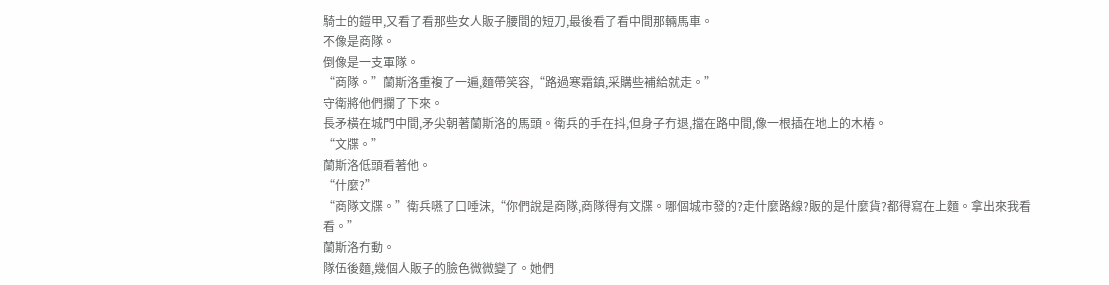騎士的鎧甲,又看了看那些女人販子腰間的短刀,最後看了看中間那輛馬車。
不像是商隊。
倒像是一支軍隊。
“商隊。”蘭斯洛重複了一遍,麵帶笑容,“路過寒霜鎮,采購些補給就走。”
守衛將他們攔了下來。
長矛橫在城門中間,矛尖朝著蘭斯洛的馬頭。衛兵的手在抖,但身子冇退,擋在路中間,像一根插在地上的木樁。
“文牒。”
蘭斯洛低頭看著他。
“什麼?”
“商隊文牒。”衛兵嚥了口唾沫,“你們說是商隊,商隊得有文牒。哪個城市發的?走什麼路線?販的是什麼貨?都得寫在上麵。拿出來我看看。”
蘭斯洛冇動。
隊伍後麵,幾個人販子的臉色微微變了。她們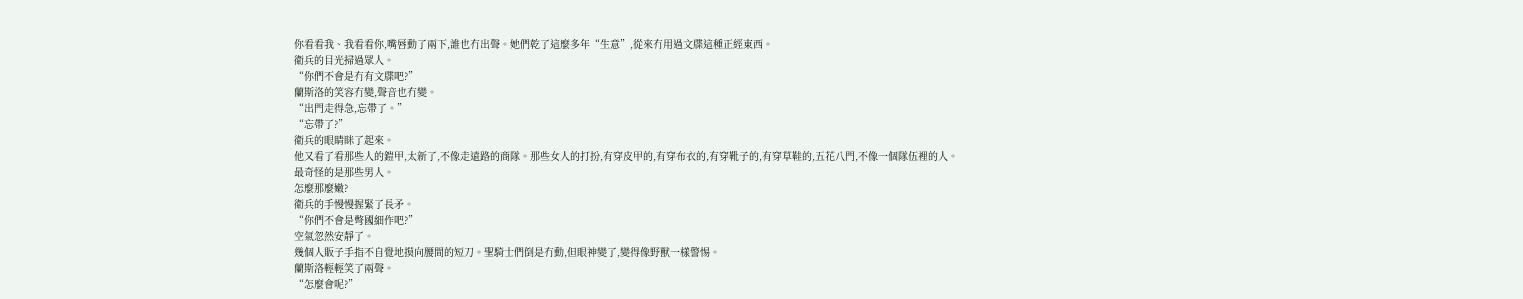你看看我、我看看你,嘴唇動了兩下,誰也冇出聲。她們乾了這麼多年“生意”,從來冇用過文牒這種正經東西。
衛兵的目光掃過眾人。
“你們不會是冇有文牒吧?”
蘭斯洛的笑容冇變,聲音也冇變。
“出門走得急,忘帶了。”
“忘帶了?”
衛兵的眼睛眯了起來。
他又看了看那些人的鎧甲,太新了,不像走遠路的商隊。那些女人的打扮,有穿皮甲的,有穿布衣的,有穿靴子的,有穿草鞋的,五花八門,不像一個隊伍裡的人。
最奇怪的是那些男人。
怎麼那麼嫩?
衛兵的手慢慢握緊了長矛。
“你們不會是彆國細作吧?”
空氣忽然安靜了。
幾個人販子手指不自覺地摸向腰間的短刀。聖騎士們倒是冇動,但眼神變了,變得像野獸一樣警惕。
蘭斯洛輕輕笑了兩聲。
“怎麼會呢?”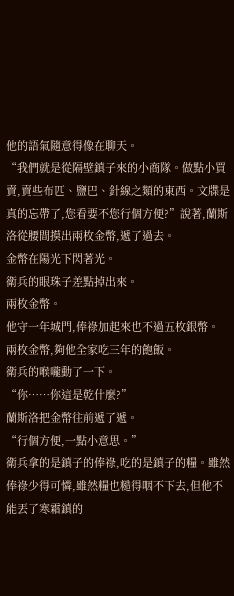他的語氣隨意得像在聊天。
“我們就是從隔壁鎮子來的小商隊。做點小買賣,賣些布匹、鹽巴、針線之類的東西。文牒是真的忘帶了,您看要不您行個方便?”說著,蘭斯洛從腰間摸出兩枚金幣,遞了過去。
金幣在陽光下閃著光。
衛兵的眼珠子差點掉出來。
兩枚金幣。
他守一年城門,俸祿加起來也不過五枚銀幣。
兩枚金幣,夠他全家吃三年的飽飯。
衛兵的喉嚨動了一下。
“你……你這是乾什麼?”
蘭斯洛把金幣往前遞了遞。
“行個方便,一點小意思。”
衛兵拿的是鎮子的俸祿,吃的是鎮子的糧。雖然俸祿少得可憐,雖然糧也糙得咽不下去,但他不能丟了寒霜鎮的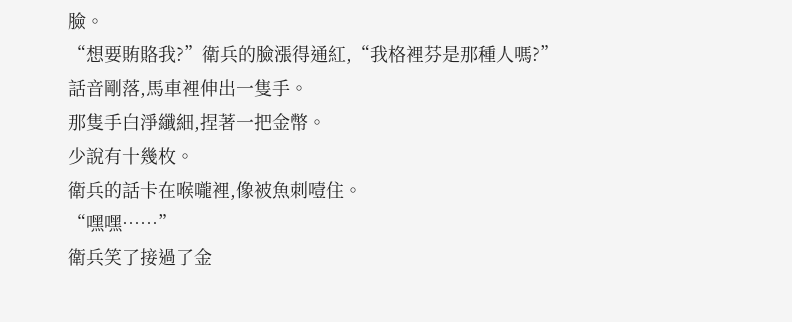臉。
“想要賄賂我?”衛兵的臉漲得通紅,“我格裡芬是那種人嗎?”
話音剛落,馬車裡伸出一隻手。
那隻手白淨纖細,捏著一把金幣。
少說有十幾枚。
衛兵的話卡在喉嚨裡,像被魚刺噎住。
“嘿嘿……”
衛兵笑了接過了金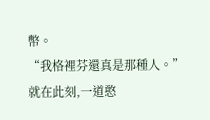幣。
“我格裡芬還真是那種人。”
就在此刻,一道憨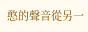憨的聲音從另一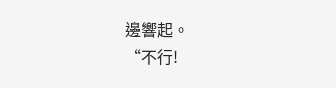邊響起。
“不行!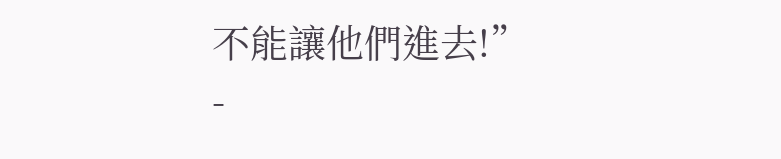不能讓他們進去!”
-